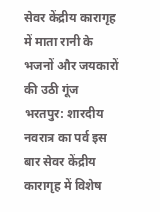सेवर केंद्रीय कारागृह में माता रानी के भजनों और जयकारों की उठी गूंज
भरतपुर: शारदीय नवरात्र का पर्व इस बार सेवर केंद्रीय कारागृह में विशेष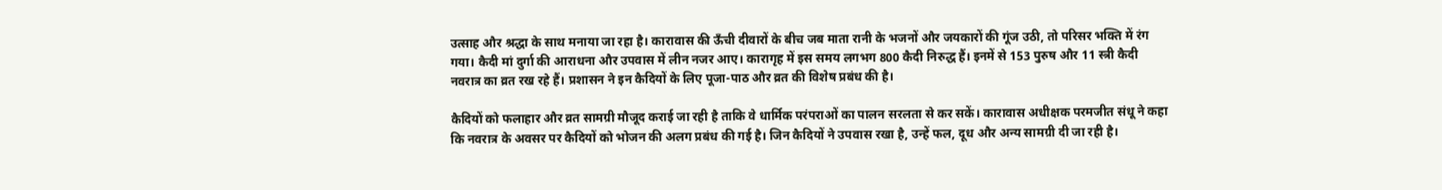उत्साह और श्रद्धा के साथ मनाया जा रहा है। कारावास की ऊँची दीवारों के बीच जब माता रानी के भजनों और जयकारों की गूंज उठी, तो परिसर भक्ति में रंग गया। कैदी मां दुर्गा की आराधना और उपवास में लीन नजर आए। कारागृह में इस समय लगभग 800 कैदी निरुद्ध हैं। इनमें से 153 पुरुष और 11 स्त्री कैदी नवरात्र का व्रत रख रहे हैं। प्रशासन ने इन कैदियों के लिए पूजा-पाठ और व्रत की विशेष प्रबंध की है।

कैदियों को फलाहार और व्रत सामग्री मौजूद कराई जा रही है ताकि वे धार्मिक परंपराओं का पालन सरलता से कर सकें। कारावास अधीक्षक परमजीत संधू ने कहा कि नवरात्र के अवसर पर कैदियों को भोजन की अलग प्रबंध की गई है। जिन कैदियों ने उपवास रखा है, उन्हें फल, दूध और अन्य सामग्री दी जा रही है।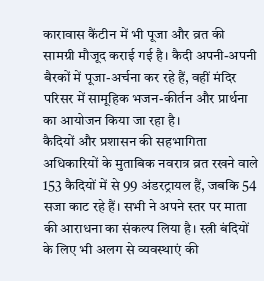कारावास कैंटीन में भी पूजा और व्रत की सामग्री मौजूद कराई गई है। कैदी अपनी-अपनी बैरकों में पूजा-अर्चना कर रहे हैं, वहीं मंदिर परिसर में सामूहिक भजन-कीर्तन और प्रार्थना का आयोजन किया जा रहा है।
कैदियों और प्रशासन की सहभागिता
अधिकारियों के मुताबिक नवरात्र व्रत रखने वाले 153 कैदियों में से 99 अंडरट्रायल हैं, जबकि 54 सजा काट रहे हैं। सभी ने अपने स्तर पर माता की आराधना का संकल्प लिया है। स्त्री बंदियों के लिए भी अलग से व्यवस्थाएं की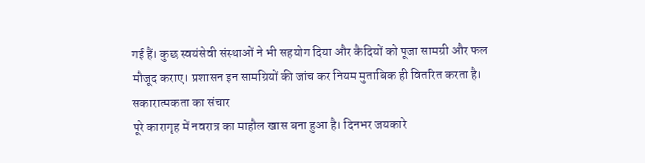गई हैं। कुछ स्वयंसेवी संस्थाओं ने भी सहयोग दिया और कैदियों को पूजा सामग्री और फल मौजूद कराए। प्रशासन इन सामग्रियों की जांच कर नियम मुताबिक ही वितरित करता है।
सकारात्मकता का संचार
पूरे कारागृह में नवरात्र का माहौल खास बना हुआ है। दिनभर जयकारे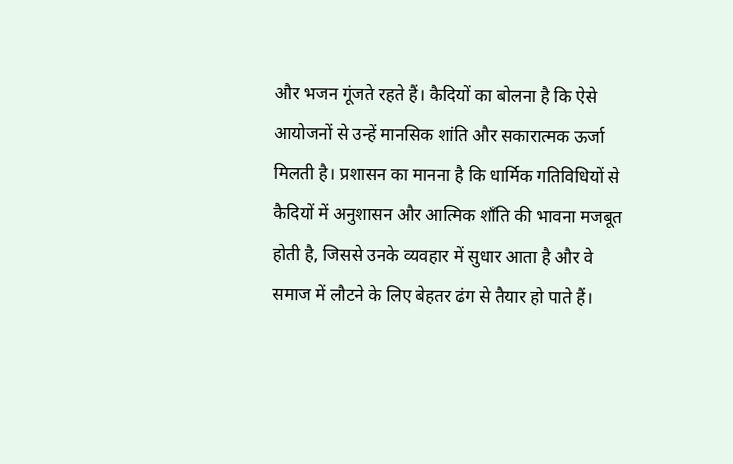और भजन गूंजते रहते हैं। कैदियों का बोलना है कि ऐसे आयोजनों से उन्हें मानसिक शांति और सकारात्मक ऊर्जा मिलती है। प्रशासन का मानना है कि धार्मिक गतिविधियों से कैदियों में अनुशासन और आत्मिक शाँति की भावना मजबूत होती है, जिससे उनके व्यवहार में सुधार आता है और वे समाज में लौटने के लिए बेहतर ढंग से तैयार हो पाते हैं।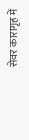सेवर कारागृह में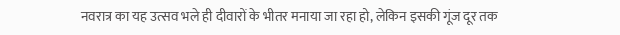नवरात्र का यह उत्सव भले ही दीवारों के भीतर मनाया जा रहा हो, लेकिन इसकी गूंज दूर तक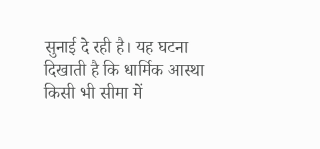सुनाई दे रही है। यह घटना दिखाती है कि धार्मिक आस्था किसी भी सीमा में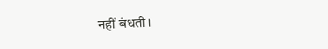नहीं बंधती।